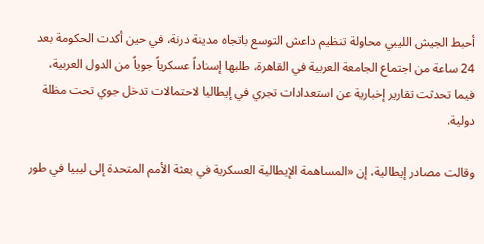أحبط الجيش الليبي محاولة تنظيم داعش التوسع باتجاه مدينة درنة، في حين أكدت الحكومة بعد 24 ساعة من اجتماع الجامعة العربية في القاهرة، طلبها إسناداً عسكرياً جوياً من الدول العربية، فيما تحدثت تقارير إخبارية عن استعدادات تجري في إيطاليا لاحتمالات تدخل جوي تحت مظلة دولية.

وقالت مصادر إيطالية، إن «المساهمة الإيطالية العسكرية في بعثة الأمم المتحدة إلى ليبيا في طور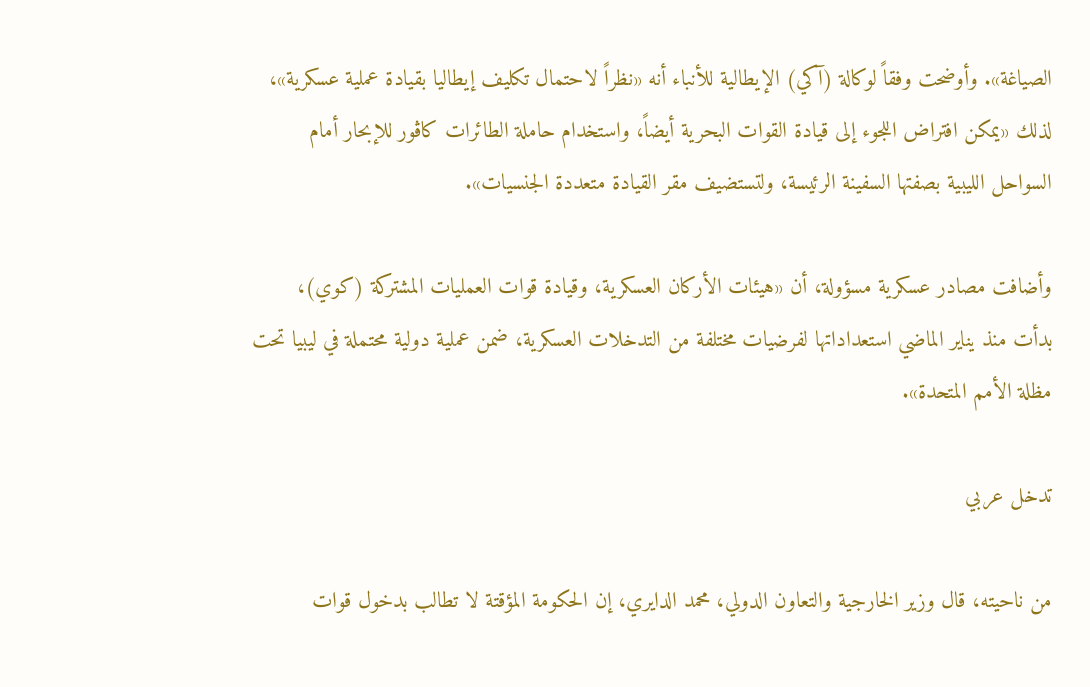الصياغة». وأوضحت وفقاً لوكالة (آكي) الإيطالية للأنباء أنه «نظراً لاحتمال تكليف إيطاليا بقيادة عملية عسكرية»، لذلك «يمكن افتراض اللجوء إلى قيادة القوات البحرية أيضاً، واستخدام حاملة الطائرات كاڤور للإبحار أمام السواحل الليبية بصفتها السفينة الرئيسة، ولتستضيف مقر القيادة متعددة الجنسيات».

وأضافت مصادر عسكرية مسؤولة، أن «هيئات الأركان العسكرية، وقيادة قوات العمليات المشتركة (كوي)، بدأت منذ يناير الماضي استعداداتها لفرضيات مختلفة من التدخلات العسكرية، ضمن عملية دولية محتملة في ليبيا تحت مظلة الأمم المتحدة».

تدخل عربي

من ناحيته، قال وزير الخارجية والتعاون الدولي، محمد الدايري، إن الحكومة المؤقتة لا تطالب بدخول قوات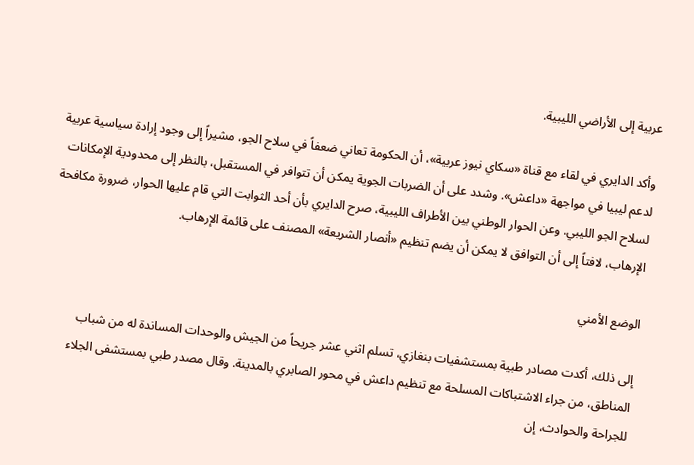عربية إلى الأراضي الليبية.

وأكد الدايري في لقاء مع قناة «سكاي نيوز عربية»، أن الحكومة تعاني ضعفاً في سلاح الجو، مشيراً إلى وجود إرادة سياسية عربية لدعم ليبيا في مواجهة «داعش». وشدد على أن الضربات الجوية يمكن أن تتوافر في المستقبل، بالنظر إلى محدودية الإمكانات لسلاح الجو الليبي. وعن الحوار الوطني بين الأطراف الليبية، صرح الدايري بأن أحد الثوابت التي قام عليها الحوار، ضرورة مكافحة الإرهاب، لافتاً إلى أن التوافق لا يمكن أن يضم تنظيم «أنصار الشريعة» المصنف على قائمة الإرهاب.

الوضع الأمني

إلى ذلك، أكدت مصادر طبية بمستشفيات بنغازي، تسلم اثني عشر جريحاً من الجيش والوحدات المساندة له من شباب المناطق، من جراء الاشتباكات المسلحة مع تنظيم داعش في محور الصابري بالمدينة. وقال مصدر طبي بمستشفى الجلاء للجراحة والحوادث، إن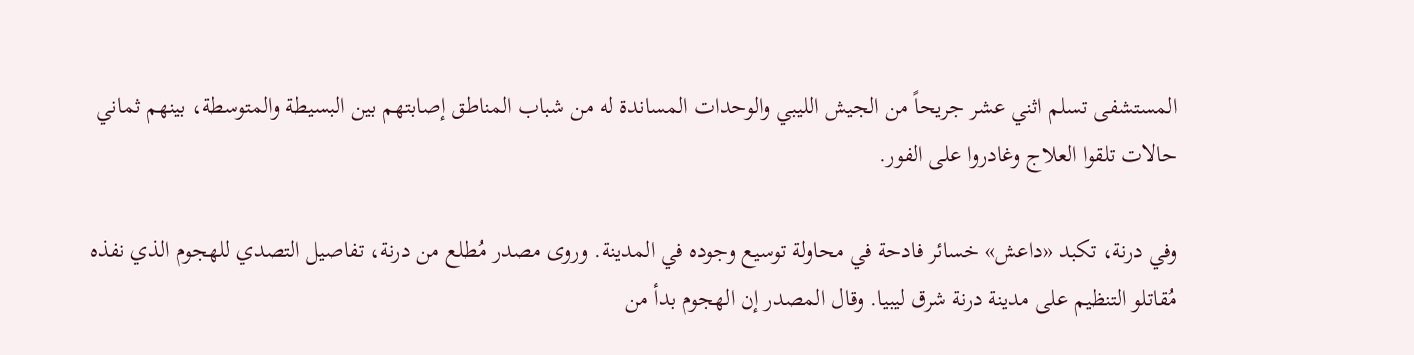المستشفى تسلم اثني عشر جريحاً من الجيش الليبي والوحدات المساندة له من شباب المناطق إصابتهم بين البسيطة والمتوسطة، بينهم ثماني حالات تلقوا العلاج وغادروا على الفور.

وفي درنة، تكبد «داعش» خسائر فادحة في محاولة توسيع وجوده في المدينة. وروى مصدر مُطلع من درنة، تفاصيل التصدي للهجوم الذي نفذه مُقاتلو التنظيم على مدينة درنة شرق ليبيا. وقال المصدر إن الهجوم بدأ من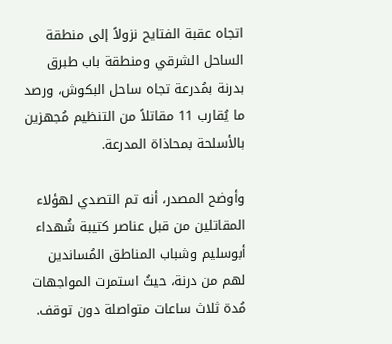اتجاه عقبة الفتايح نزولاً إلى منطقة الساحل الشرقي ومنطقة باب طبرق بدرنة بمُدرعة تجاه ساحل البكوش، ورصد ما يُقارب 11 مقاتلاً من التنظيم مُجهزين بالأسلحة بمحاذاة المدرعة.

وأوضح المصدر، أنه تم التصدي لهؤلاء المقاتلين من قبل عناصر كتيبة شُهداء أبوسليم وشباب المناطق المُساندين لهم من درنة، حيثُ استمرت المواجهات مُدة ثلاث ساعات متواصلة دون توقف.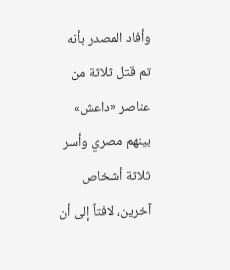وأفاد المصدر بأنه تم قتل ثلاثة من عناصر «داعش» بينهم مصري وأسر ثلاثة أشخاص آخرين، لافتاً إلى أن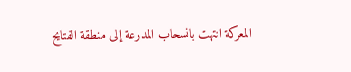المعركة انتهت بانسحاب المدرعة إلى منطقة الفتايح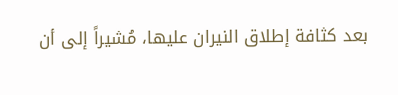بعد كثافة إطلاق النيران عليها، مُشيراً إلى أن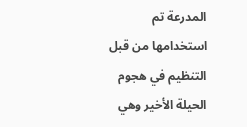المدرعة تم استخدامها من قبل التنظيم في هجوم الحيلة الأخير وهي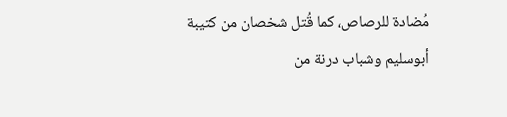مُضادة للرصاص، كما قُتل شخصان من كتيبة أبوسليم وشباب درنة من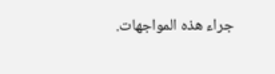جراء هذه المواجهات.